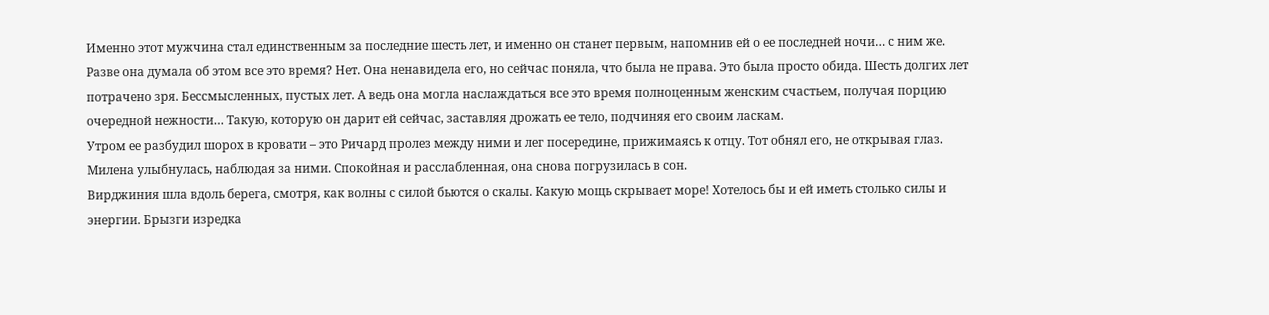Именно этот мужчина стал единственным за последние шесть лет, и именно он станет первым, напомнив ей о ее последней ночи… с ним же. Разве она думала об этом все это время? Нет. Она ненавидела его, но сейчас поняла, что была не права. Это была просто обида. Шесть долгих лет потрачено зря. Бессмысленных, пустых лет. А ведь она могла наслаждаться все это время полноценным женским счастьем, получая порцию очередной нежности… Такую, которую он дарит ей сейчас, заставляя дрожать ее тело, подчиняя его своим ласкам.
Утром ее разбудил шорох в кровати – это Ричард пролез между ними и лег посередине, прижимаясь к отцу. Тот обнял его, не открывая глаз. Милена улыбнулась, наблюдая за ними. Спокойная и расслабленная, она снова погрузилась в сон.
Вирджиния шла вдоль берега, смотря, как волны с силой бьются о скалы. Какую мощь скрывает море! Хотелось бы и ей иметь столько силы и энергии. Брызги изредка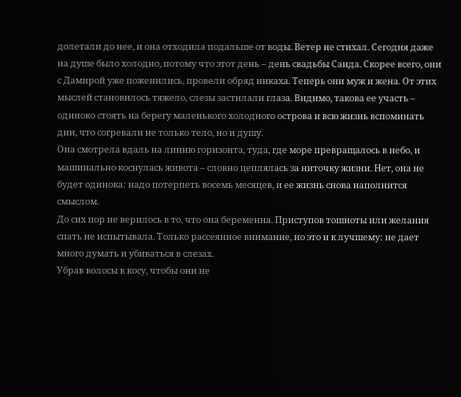долетали до нее, и она отходила подальше от воды. Ветер не стихал. Сегодня даже на душе было холодно, потому что этот день – день свадьбы Саида. Скорее всего, они с Дамирой уже поженились, провели обряд никаха. Теперь они муж и жена. От этих мыслей становилось тяжело, слезы застилали глаза. Видимо, такова ее участь – одиноко стоять на берегу маленького холодного острова и всю жизнь вспоминать дни, что согревали не только тело, но и душу.
Она смотрела вдаль на линию горизонта, туда, где море превращалось в небо, и машинально коснулась живота – словно цеплялась за ниточку жизни. Нет, она не будет одинока: надо потерпеть восемь месяцев, и ее жизнь снова наполнится смыслом.
До сих пор не верилось в то, что она беременна. Приступов тошноты или желания спать не испытывала. Только рассеянное внимание, но это и к лучшему: не дает много думать и убиваться в слезах.
Убрав волосы в косу, чтобы они не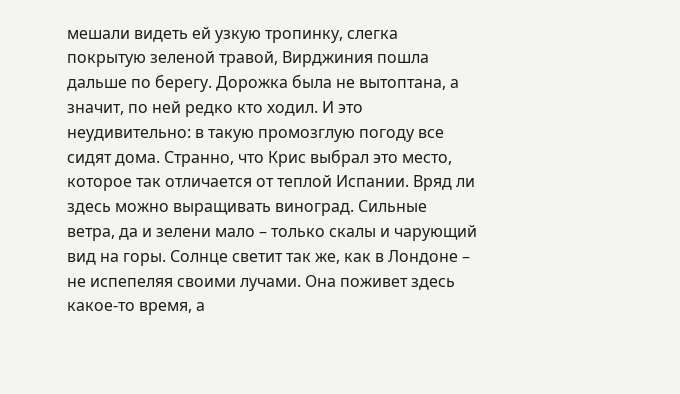мешали видеть ей узкую тропинку, слегка покрытую зеленой травой, Вирджиния пошла дальше по берегу. Дорожка была не вытоптана, а значит, по ней редко кто ходил. И это неудивительно: в такую промозглую погоду все сидят дома. Странно, что Крис выбрал это место, которое так отличается от теплой Испании. Вряд ли здесь можно выращивать виноград. Сильные ветра, да и зелени мало – только скалы и чарующий вид на горы. Солнце светит так же, как в Лондоне – не испепеляя своими лучами. Она поживет здесь какое-то время, а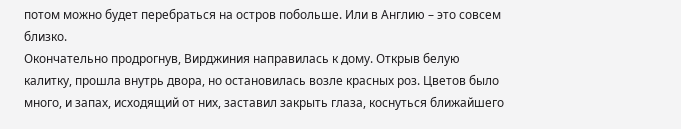потом можно будет перебраться на остров побольше. Или в Англию – это совсем близко.
Окончательно продрогнув, Вирджиния направилась к дому. Открыв белую калитку, прошла внутрь двора, но остановилась возле красных роз. Цветов было много, и запах, исходящий от них, заставил закрыть глаза, коснуться ближайшего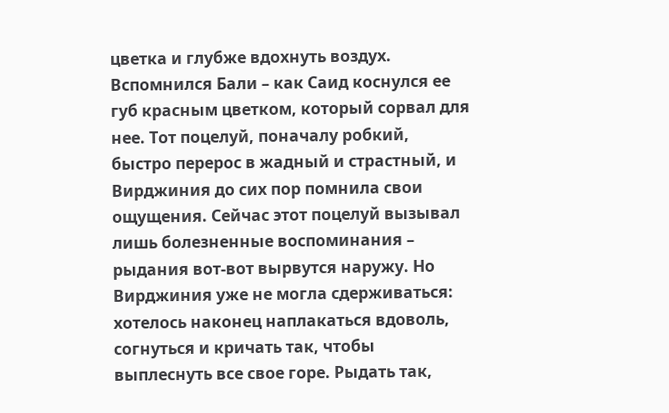цветка и глубже вдохнуть воздух. Вспомнился Бали – как Саид коснулся ее губ красным цветком, который сорвал для нее. Тот поцелуй, поначалу робкий, быстро перерос в жадный и страстный, и Вирджиния до сих пор помнила свои ощущения. Сейчас этот поцелуй вызывал лишь болезненные воспоминания – рыдания вот-вот вырвутся наружу. Но Вирджиния уже не могла сдерживаться: хотелось наконец наплакаться вдоволь, согнуться и кричать так, чтобы выплеснуть все свое горе. Рыдать так,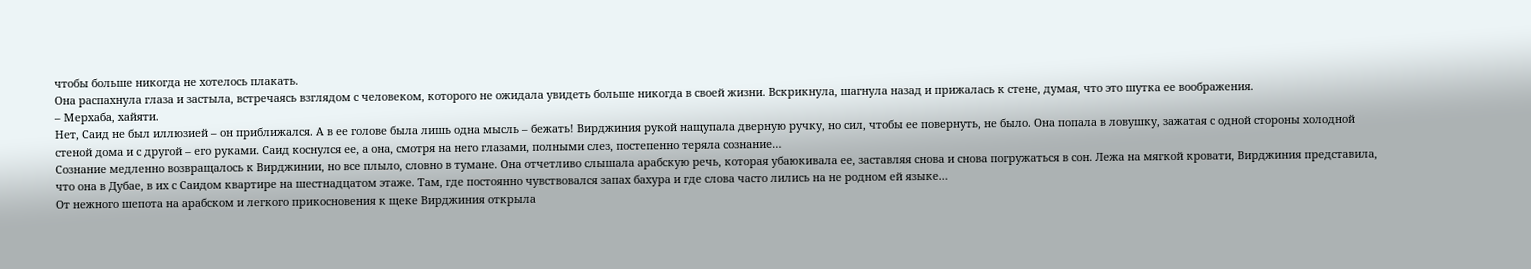чтобы больше никогда не хотелось плакать.
Она распахнула глаза и застыла, встречаясь взглядом с человеком, которого не ожидала увидеть больше никогда в своей жизни. Вскрикнула, шагнула назад и прижалась к стене, думая, что это шутка ее воображения.
– Мерхаба, хайяти.
Нет, Саид не был иллюзией – он приближался. А в ее голове была лишь одна мысль – бежать! Вирджиния рукой нащупала дверную ручку, но сил, чтобы ее повернуть, не было. Она попала в ловушку, зажатая с одной стороны холодной стеной дома и с другой – его руками. Саид коснулся ее, а она, смотря на него глазами, полными слез, постепенно теряла сознание…
Сознание медленно возвращалось к Вирджинии, но все плыло, словно в тумане. Она отчетливо слышала арабскую речь, которая убаюкивала ее, заставляя снова и снова погружаться в сон. Лежа на мягкой кровати, Вирджиния представила, что она в Дубае, в их с Саидом квартире на шестнадцатом этаже. Там, где постоянно чувствовался запах бахура и где слова часто лились на не родном ей языке…
От нежного шепота на арабском и легкого прикосновения к щеке Вирджиния открыла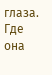глаза. Где она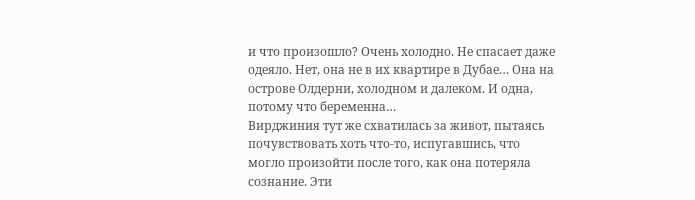и что произошло? Очень холодно. Не спасает даже одеяло. Нет, она не в их квартире в Дубае… Она на острове Олдерни, холодном и далеком. И одна, потому что беременна…
Вирджиния тут же схватилась за живот, пытаясь почувствовать хоть что-то, испугавшись, что могло произойти после того, как она потеряла сознание. Эти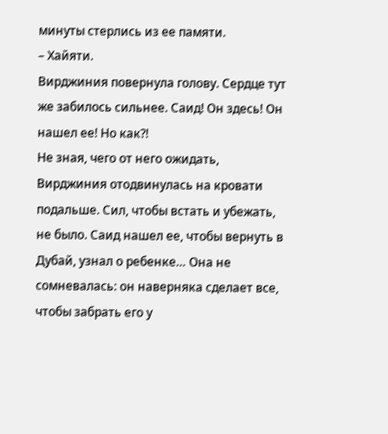минуты стерлись из ее памяти.
– Хайяти.
Вирджиния повернула голову. Сердце тут же забилось сильнее. Саид! Он здесь! Он нашел ее! Но как?!
Не зная, чего от него ожидать, Вирджиния отодвинулась на кровати подальше. Сил, чтобы встать и убежать, не было. Саид нашел ее, чтобы вернуть в Дубай, узнал о ребенке… Она не сомневалась: он наверняка сделает все, чтобы забрать его у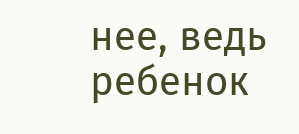нее, ведь ребенок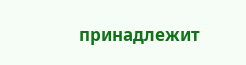принадлежит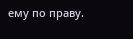ему по праву.